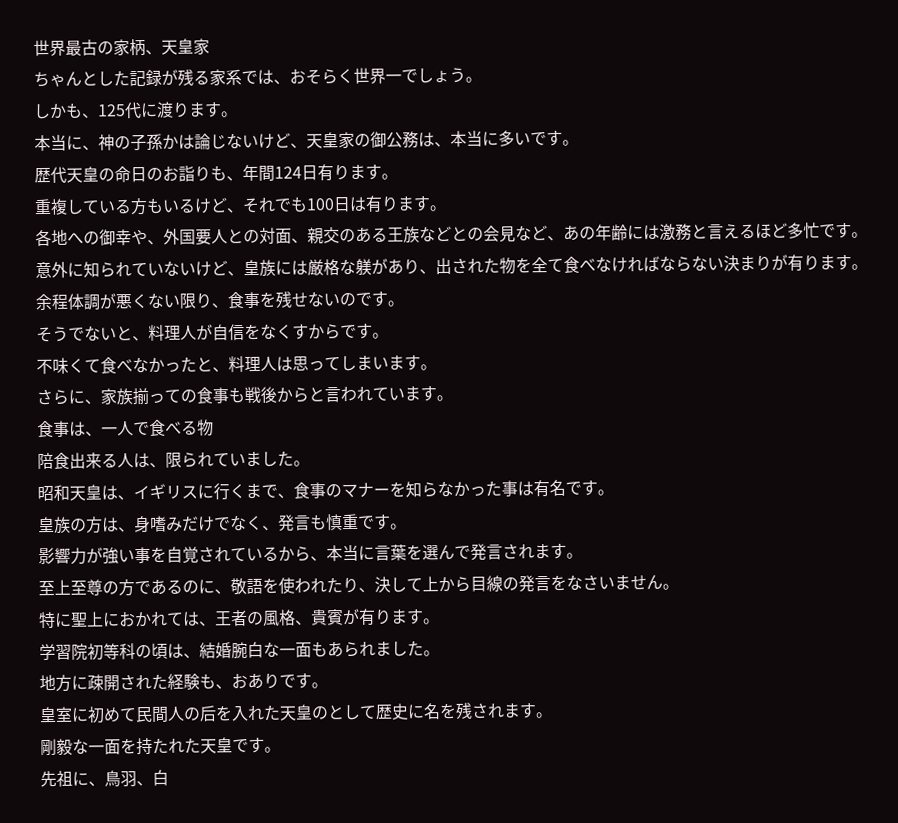世界最古の家柄、天皇家
ちゃんとした記録が残る家系では、おそらく世界一でしょう。
しかも、125代に渡ります。
本当に、神の子孫かは論じないけど、天皇家の御公務は、本当に多いです。
歴代天皇の命日のお詣りも、年間124日有ります。
重複している方もいるけど、それでも100日は有ります。
各地への御幸や、外国要人との対面、親交のある王族などとの会見など、あの年齢には激務と言えるほど多忙です。
意外に知られていないけど、皇族には厳格な躾があり、出された物を全て食べなければならない決まりが有ります。
余程体調が悪くない限り、食事を残せないのです。
そうでないと、料理人が自信をなくすからです。
不味くて食べなかったと、料理人は思ってしまいます。
さらに、家族揃っての食事も戦後からと言われています。
食事は、一人で食べる物
陪食出来る人は、限られていました。
昭和天皇は、イギリスに行くまで、食事のマナーを知らなかった事は有名です。
皇族の方は、身嗜みだけでなく、発言も慎重です。
影響力が強い事を自覚されているから、本当に言葉を選んで発言されます。
至上至尊の方であるのに、敬語を使われたり、決して上から目線の発言をなさいません。
特に聖上におかれては、王者の風格、貴賓が有ります。
学習院初等科の頃は、結婚腕白な一面もあられました。
地方に疎開された経験も、おありです。
皇室に初めて民間人の后を入れた天皇のとして歴史に名を残されます。
剛毅な一面を持たれた天皇です。
先祖に、鳥羽、白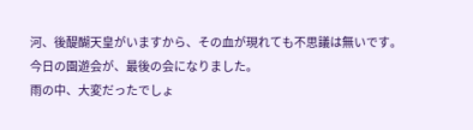河、後醍醐天皇がいますから、その血が現れても不思議は無いです。
今日の園遊会が、最後の会になりました。
雨の中、大変だったでしょ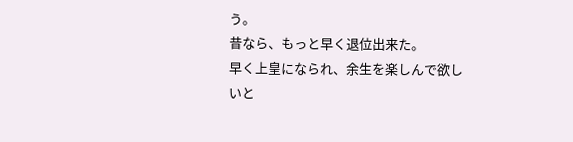う。
昔なら、もっと早く退位出来た。
早く上皇になられ、余生を楽しんで欲しいと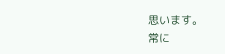思います。
常に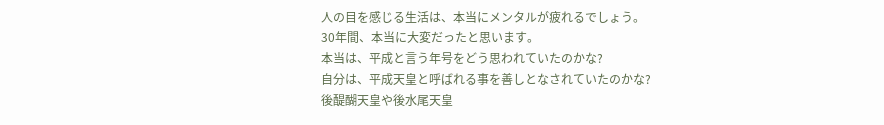人の目を感じる生活は、本当にメンタルが疲れるでしょう。
30年間、本当に大変だったと思います。
本当は、平成と言う年号をどう思われていたのかな?
自分は、平成天皇と呼ばれる事を善しとなされていたのかな?
後醍醐天皇や後水尾天皇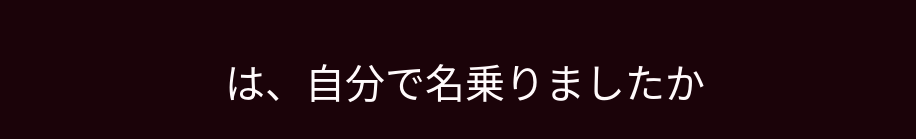は、自分で名乗りましたか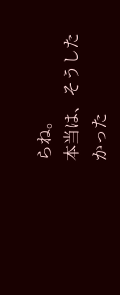らね。
本当は、そうしたかった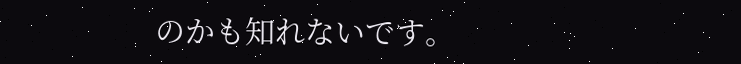のかも知れないです。